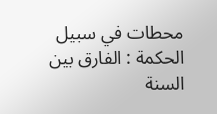محطات في سبيل الحكمة : الفارق بين السنة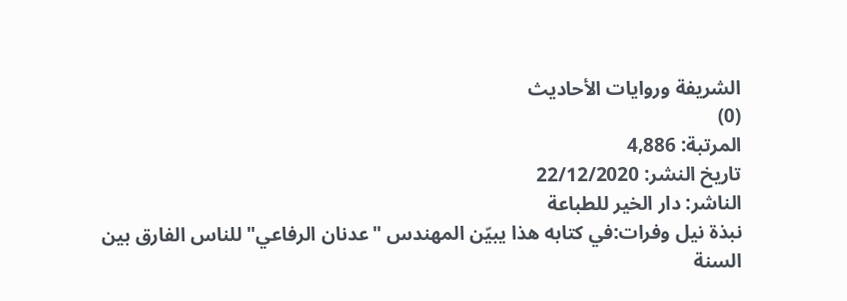الشريفة وروايات الأحاديث
(0)
المرتبة: 4,886
تاريخ النشر: 22/12/2020
الناشر: دار الخير للطباعة
نبذة نيل وفرات:في كتابه هذا يبيّن المهندس "عدنان الرفاعي" للناس الفارق بين السنة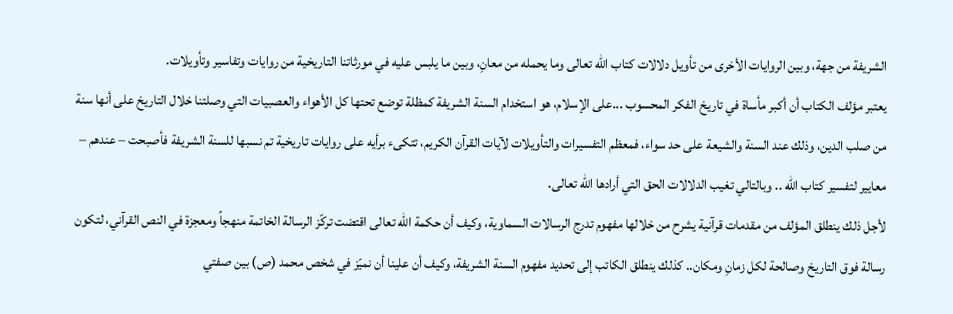الشريفة من جهة، وبين الروايات الأخرى من تأويل دلالات كتاب الله تعالى وما يحمله من معانِ، وبين ما يلبس عليه في مورثاتنا التاريخية من روايات وتفاسير وتأويلات.
يعتبر مؤلف الكتاب أن أكبر مأساة في تاريخ الفكر المحسوب ...على الإسلام، هو استخدام السنة الشريفة كمظلة توضع تحتها كل الأهواء والعصبيات التي وصلتنا خلال التاريخ على أنها سنة من صلب الدين، وذلك عند السنة والشيعة على حد سواء، فمعظم التفسيرات والتأويلات لآيات القرآن الكريم، تتكىء برأيه على روايات تاريخية تم نسبها للسنة الشريفة فأصبحت – عندهم – معايير لتفسير كتاب الله .. وبالتالي تغيب الدلالات الحق التي أرادها الله تعالى.
لأجل ذلك ينطلق المؤلف من مقدمات قرآنية يشرح من خلالها مفهوم تدرج الرسالات السماوية، وكيف أن حكمة الله تعالى اقتضت تركّز الرسالة الخاتمة منهجاً ومعجزة في النص القرآني، لتكون رسالة فوق التاريخ وصالحة لكل زمانِ ومكان.. كذلك ينطلق الكاتب إلى تحديد مفهوم السنة الشريفة، وكيف أن علينا أن نميّز في شخص محمد (ص) بين صفتي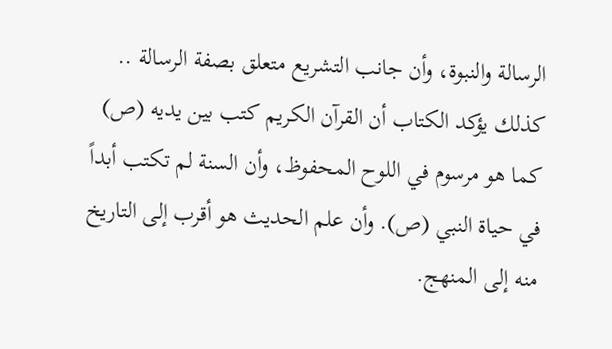الرسالة والنبوة، وأن جانب التشريع متعلق بصفة الرسالة .. كذلك يؤكد الكتاب أن القرآن الكريم كتب بين يديه (ص) كما هو مرسوم في اللوح المحفوظ، وأن السنة لم تكتب أبداً في حياة النبي (ص). وأن علم الحديث هو أقرب إلى التاريخ منه إلى المنهج.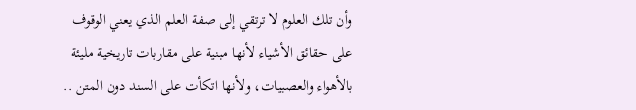وأن تلك العلوم لا ترتقي إلى صفة العلم الذي يعني الوقوف على حقائق الأشياء لأنها مبنية على مقاربات تاريخية مليئة بالأهواء والعصبيات، ولأنها اتكأت على السند دون المتن ..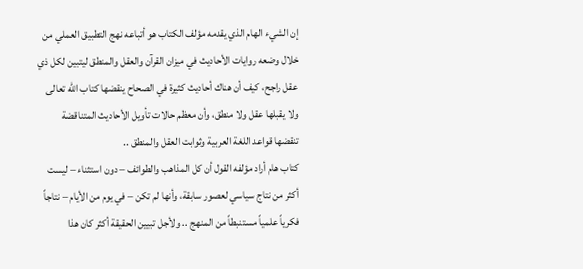إن الشيء الهام الذي يقدمه مؤلف الكتاب هو أتباعه نهج التطبيق العملي من خلال وضعه روايات الأحاديث في ميزان القرآن والعقل والمنطق ليتبين لكل ذي عقل راجح، كيف أن هناك أحاديث كثيرة في الصحاح ينقضها كتاب الله تعالى ولا يقبلها عقل ولا منطق، وأن معظم حالات تأويل الأحاديث المتناقضة تنقضها قواعد اللغة العربية وثوابت العقل والمنطق ..
كتاب هام أراد مؤلفه القول أن كل المذاهب والطوائف – دون استثناء – ليست أكثر من نتاج سياسي لعصور سابقة، وأنها لم تكن – في يوم من الأيام – نتاجاً فكرياً علمياً مستنبطاً من المنهج .. ولأجل تبيين الحقيقة أكثر كان هذا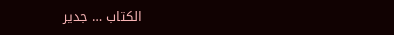الكتاب … جدير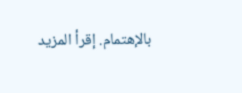بالإهتمام. إقرأ المزيد